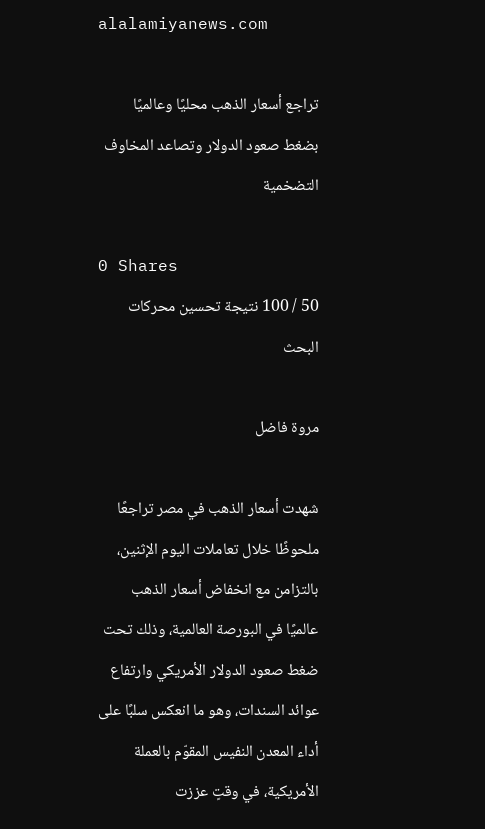alalamiyanews.com

تراجع أسعار الذهب محليًا وعالميًا بضغط صعود الدولار وتصاعد المخاوف التضخمية

0 Shares
50 / 100 نتيجة تحسين محركات البحث

مروة فاضل

شهدت أسعار الذهب في مصر تراجعًا ملحوظًا خلال تعاملات اليوم الإثنين، بالتزامن مع انخفاض أسعار الذهب عالميًا في البورصة العالمية، وذلك تحت ضغط صعود الدولار الأمريكي وارتفاع عوائد السندات، وهو ما انعكس سلبًا على أداء المعدن النفيس المقوّم بالعملة الأمريكية، في وقتٍ عززت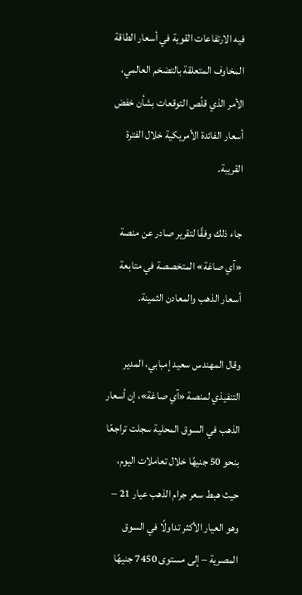فيه الارتفاعات القوية في أسعار الطاقة المخاوف المتعلقة بالتضخم العالمي، الأمر الذي قلّص التوقعات بشأن خفض أسعار الفائدة الأمريكية خلال الفترة القريبة.

جاء ذلك وفقًا لتقرير صادر عن منصة «آي صاغة» المتخصصة في متابعة أسعار الذهب والمعادن الثمينة.

وقال المهندس سعيد إمبابي، المدير التنفيذي لمنصة «آي صاغة»، إن أسعار الذهب في السوق المحلية سجلت تراجعًا بنحو 50 جنيهًا خلال تعاملات اليوم، حيث هبط سعر جرام الذهب عيار 21 – وهو العيار الأكثر تداولًا في السوق المصرية – إلى مستوى 7450 جنيهًا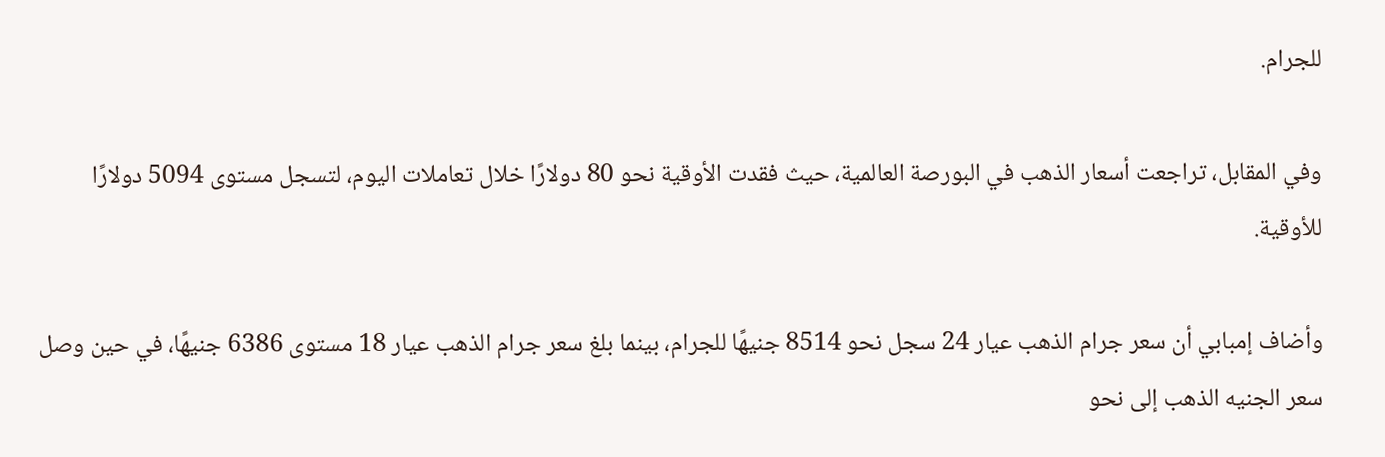للجرام.

وفي المقابل، تراجعت أسعار الذهب في البورصة العالمية، حيث فقدت الأوقية نحو 80 دولارًا خلال تعاملات اليوم، لتسجل مستوى 5094 دولارًا للأوقية.

وأضاف إمبابي أن سعر جرام الذهب عيار 24 سجل نحو 8514 جنيهًا للجرام، بينما بلغ سعر جرام الذهب عيار 18 مستوى 6386 جنيهًا، في حين وصل سعر الجنيه الذهب إلى نحو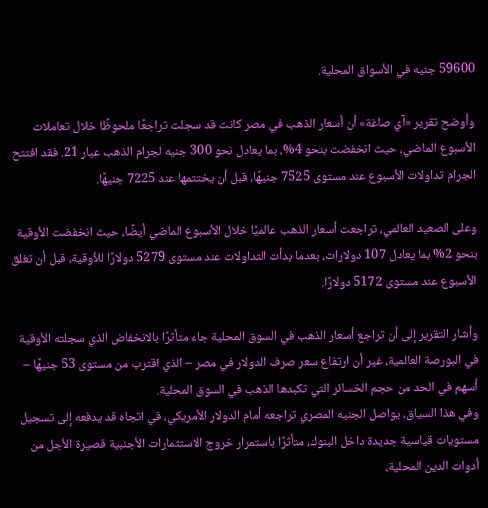59600 جنيه في الأسواق المحلية.

وأوضح تقرير «آي صاغة» أن أسعار الذهب في مصر كانت قد سجلت تراجعًا ملحوظًا خلال تعاملات الأسبوع الماضي، حيث انخفضت بنحو 4%، بما يعادل نحو 300 جنيه لجرام الذهب عيار 21. فقد افتتح الجرام تداولات الأسبوع عند مستوى 7525 جنيهًا، قبل أن يختتمها عند 7225 جنيهًا.

وعلى الصعيد العالمي، تراجعت أسعار الذهب عالميًا خلال الأسبوع الماضي أيضًا، حيث انخفضت الأوقية بنحو 2% بما يعادل 107 دولارات، بعدما بدأت التداولات عند مستوى 5279 دولارًا للأوقية، قبل أن تغلق الأسبوع عند مستوى 5172 دولارًا.

وأشار التقرير إلى أن تراجع أسعار الذهب في السوق المحلية جاء متأثرًا بالانخفاض الذي سجلته الأوقية في البورصة العالمية، غير أن ارتفاع سعر صرف الدولار في مصر – الذي اقترب من مستوى 53 جنيهًا – أسهم في الحد من حجم الخسائر التي تكبدها الذهب في السوق المحلية.
وفي هذا السياق، يواصل الجنيه المصري تراجعه أمام الدولار الأمريكي، في اتجاه قد يدفعه إلى تسجيل مستويات قياسية جديدة داخل البنوك، متأثرًا باستمرار خروج الاستثمارات الأجنبية قصيرة الأجل من أدوات الدين المحلية،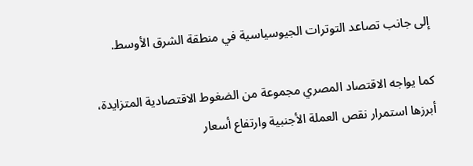إلى جانب تصاعد التوترات الجيوسياسية في منطقة الشرق الأوسط.

كما يواجه الاقتصاد المصري مجموعة من الضغوط الاقتصادية المتزايدة، أبرزها استمرار نقص العملة الأجنبية وارتفاع أسعار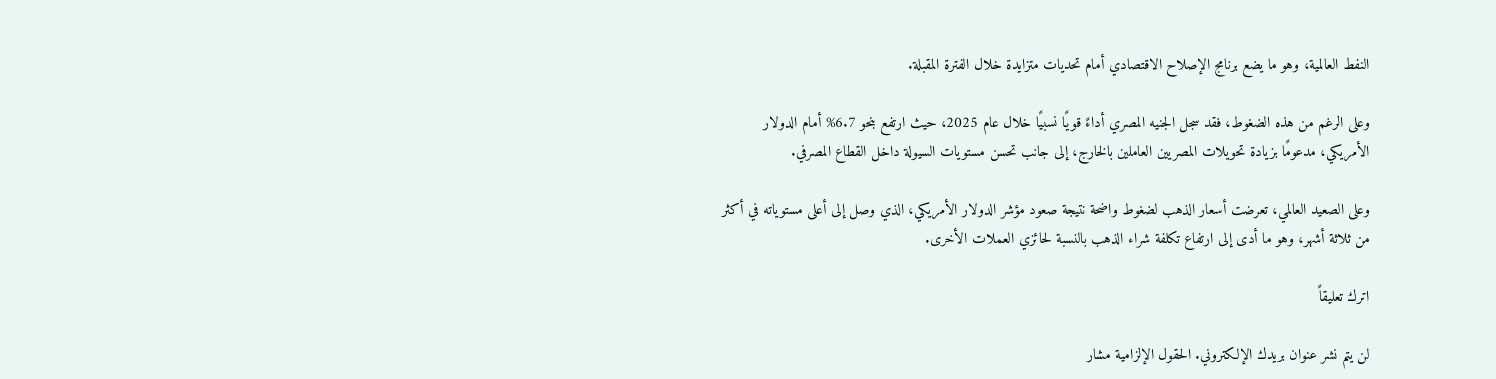النفط العالمية، وهو ما يضع برنامج الإصلاح الاقتصادي أمام تحديات متزايدة خلال الفترة المقبلة.

وعلى الرغم من هذه الضغوط، فقد سجل الجنيه المصري أداءً قويًا نسبيًا خلال عام 2025، حيث ارتفع بنحو 6.7% أمام الدولار الأمريكي، مدعومًا بزيادة تحويلات المصريين العاملين بالخارج، إلى جانب تحسن مستويات السيولة داخل القطاع المصرفي.

وعلى الصعيد العالمي، تعرضت أسعار الذهب لضغوط واضحة نتيجة صعود مؤشر الدولار الأمريكي، الذي وصل إلى أعلى مستوياته في أكثر من ثلاثة أشهر، وهو ما أدى إلى ارتفاع تكلفة شراء الذهب بالنسبة لحائزي العملات الأخرى.

اترك تعليقاً

لن يتم نشر عنوان بريدك الإلكتروني. الحقول الإلزامية مشار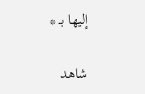إليها بـ *

شاهد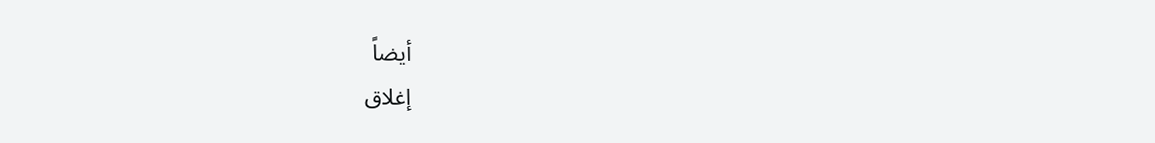أيضاً
إغلاق